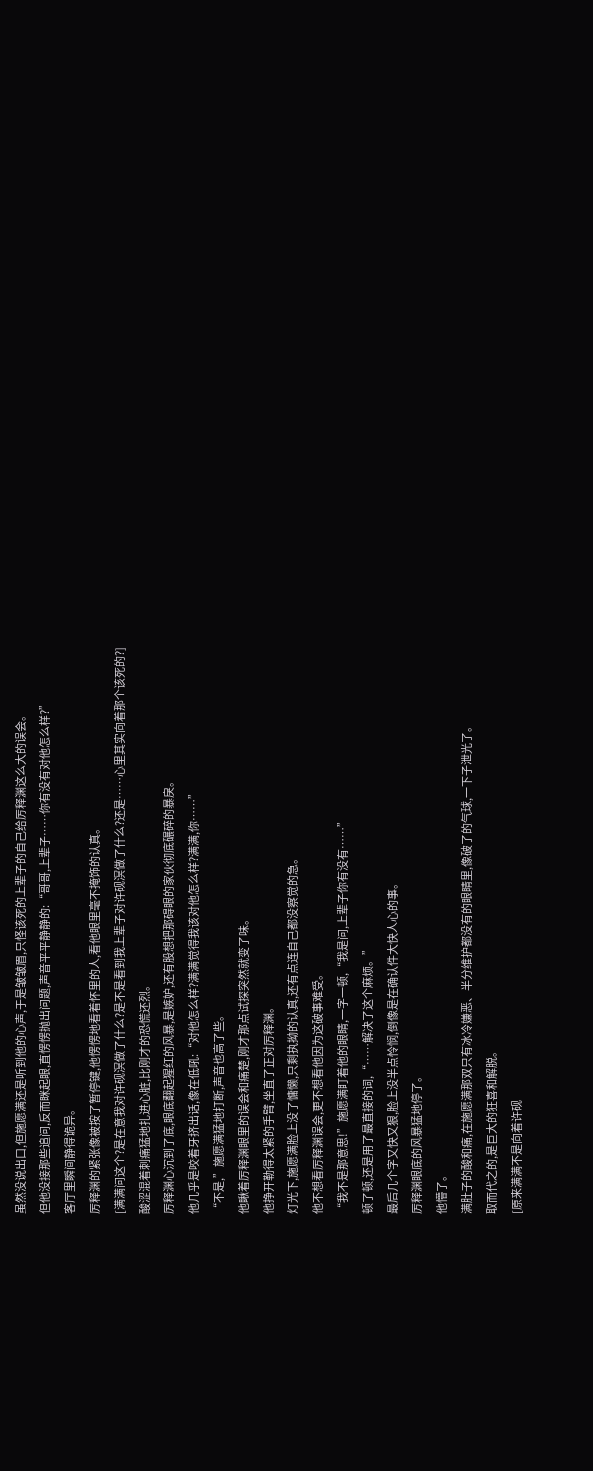虽然没说出口,但施愿满还是听到他的心声,于是皱皱眉,只怪该死的上辈子的自己给厉释渊这么大的误会。
但他没接那些追问,反而眯起眼,直愣愣抛出问题,声音平平静静的:“哥哥,上辈子……你有没有对他怎么样?”
客厅里瞬间静得诡异。
厉释渊的紧张像被按了暂停键,他愣愣地看着怀里的人,看他眼里毫不掩饰的认真。
[满满问这个?是在意我对许砚溟做了什么?是不是看到我上辈子对许砚溟做了什么?还是……心里其实向着那个该死的?]
酸涩混着刺痛猛地扎进心脏,比刚才的恐慌还烈。
厉释渊心沉到了底,眼底翻起猩红的风暴,是嫉妒,还有股想把那碍眼的家伙彻底碾碎的暴戾。
他几乎是咬着牙挤出话,像在低吼:“对他怎么样?满满觉得我该对他怎么样?满满,你……”
“不是,”施愿满猛地打断,声音也高了些。
他瞅着厉释渊眼里的误会和痛楚,刚才那点试探突然就变了味。
他挣开勒得太紧的手臂,坐直了正对厉释渊。
灯光下,施愿满脸上没了慵懒,只剩执拗的认真,还有点连自己都没察觉的急。
他不想看厉释渊误会,更不想看他因为这破事难受。
“我不是那意思!”施愿满盯着他的眼睛,一字一顿,“我是问,上辈子你有没有……”
顿了顿,还是用了最直接的词,“……解决了这个麻烦。”
最后几个字又快又狠,脸上没半点怜悯,倒像是在确认件大快人心的事。
厉释渊眼底的风暴猛地停了。
他懵了。
满肚子的酸和痛,在施愿满那双只有冰冷嫌恶、半分维护都没有的眼睛里,像破了的气球,一下子泄光了。
取而代之的,是巨大的狂喜和解脱。
[原来满满不是向着许砚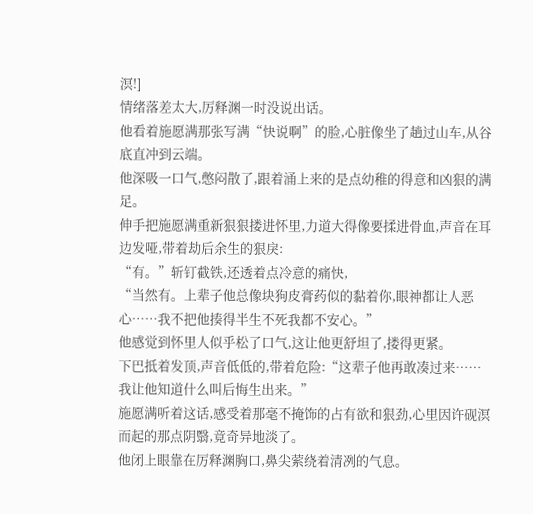溟!]
情绪落差太大,厉释渊一时没说出话。
他看着施愿满那张写满“快说啊”的脸,心脏像坐了趟过山车,从谷底直冲到云端。
他深吸一口气,憋闷散了,跟着涌上来的是点幼稚的得意和凶狠的满足。
伸手把施愿满重新狠狠搂进怀里,力道大得像要揉进骨血,声音在耳边发哑,带着劫后余生的狠戾:
“有。”斩钉截铁,还透着点冷意的痛快,
“当然有。上辈子他总像块狗皮膏药似的黏着你,眼神都让人恶心……我不把他揍得半生不死我都不安心。”
他感觉到怀里人似乎松了口气,这让他更舒坦了,搂得更紧。
下巴抵着发顶,声音低低的,带着危险:“这辈子他再敢凑过来……我让他知道什么叫后悔生出来。”
施愿满听着这话,感受着那毫不掩饰的占有欲和狠劲,心里因许砚溟而起的那点阴翳,竟奇异地淡了。
他闭上眼靠在厉释渊胸口,鼻尖萦绕着清冽的气息。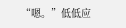“嗯。”低低应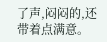了声,闷闷的,还带着点满意。